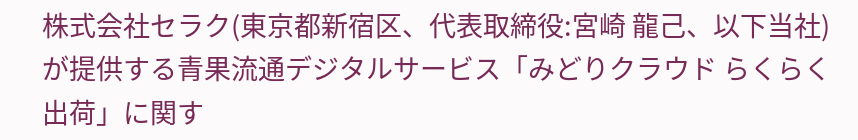株式会社セラク(東京都新宿区、代表取締役:宮崎 龍己、以下当社)が提供する青果流通デジタルサービス「みどりクラウド らくらく出荷」に関す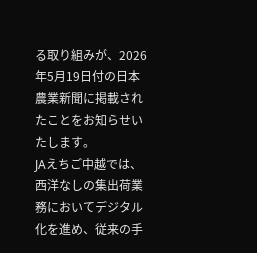る取り組みが、2026年5月19日付の日本農業新聞に掲載されたことをお知らせいたします。
JAえちご中越では、西洋なしの集出荷業務においてデジタル化を進め、従来の手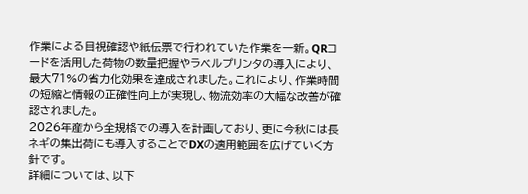作業による目視確認や紙伝票で行われていた作業を一新。QRコードを活用した荷物の数量把握やラベルプリンタの導入により、最大71%の省力化効果を達成されました。これにより、作業時間の短縮と情報の正確性向上が実現し、物流効率の大幅な改善が確認されました。
2026年産から全規格での導入を計画しており、更に今秋には長ネギの集出荷にも導入することでDXの適用範囲を広げていく方針です。
詳細については、以下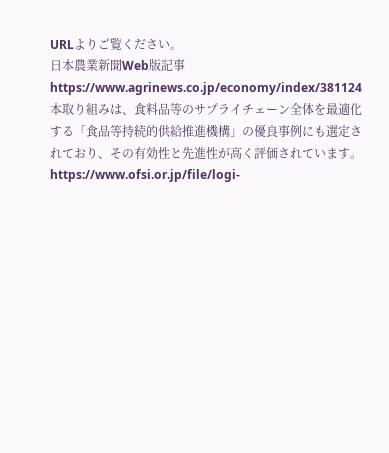URLよりご覧ください。
日本農業新聞Web版記事
https://www.agrinews.co.jp/economy/index/381124
本取り組みは、食料品等のサプライチェーン全体を最適化する「食品等持続的供給推進機構」の優良事例にも選定されており、その有効性と先進性が高く評価されています。
https://www.ofsi.or.jp/file/logi-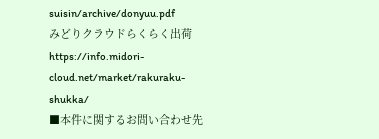suisin/archive/donyuu.pdf
みどりクラウドらくらく出荷
https://info.midori-cloud.net/market/rakuraku-shukka/
■本件に関するお問い合わせ先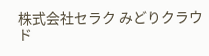株式会社セラク みどりクラウド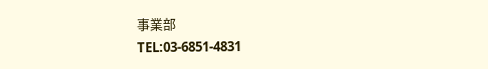事業部
TEL:03-6851-4831